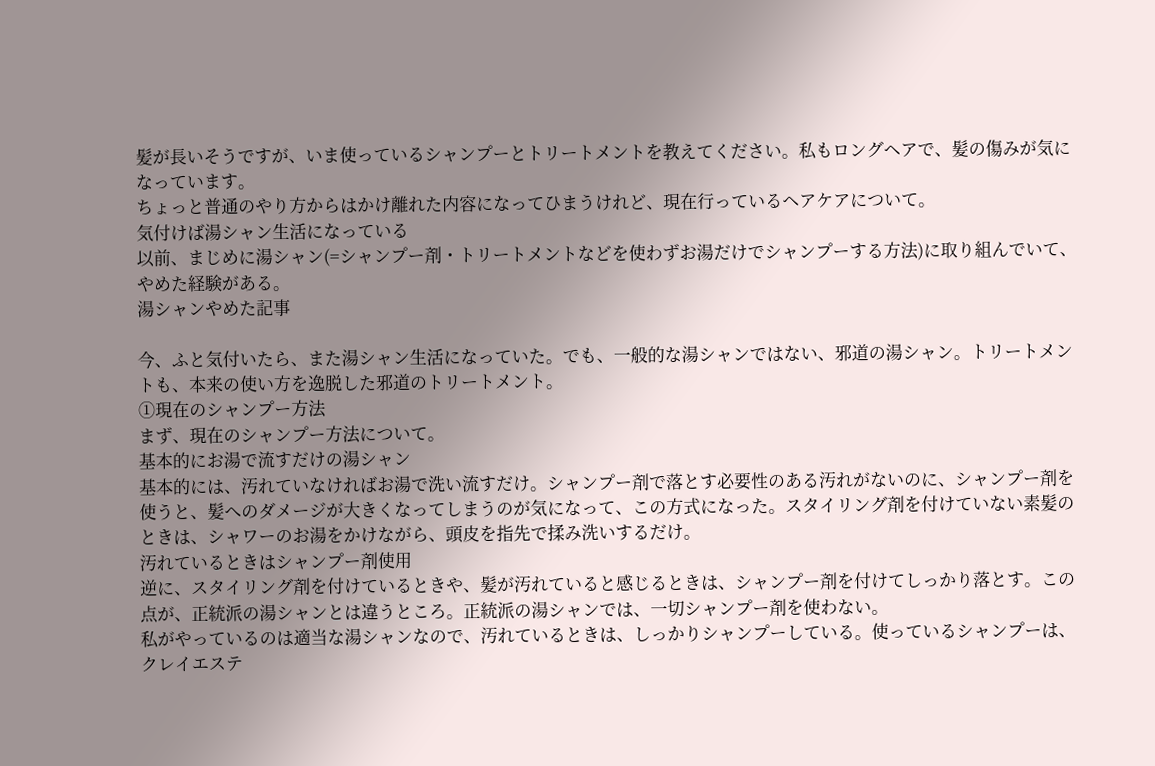髪が長いそうですが、いま使っているシャンプーとトリートメントを教えてください。私もロングヘアで、髪の傷みが気になっています。
ちょっと普通のやり方からはかけ離れた内容になってひまうけれど、現在行っているヘアケアについて。
気付けば湯シャン生活になっている
以前、まじめに湯シャン(=シャンプー剤・トリートメントなどを使わずお湯だけでシャンプーする方法)に取り組んでいて、やめた経験がある。
湯シャンやめた記事

今、ふと気付いたら、また湯シャン生活になっていた。でも、一般的な湯シャンではない、邪道の湯シャン。トリートメントも、本来の使い方を逸脱した邪道のトリートメント。
①現在のシャンプー方法
まず、現在のシャンプー方法について。
基本的にお湯で流すだけの湯シャン
基本的には、汚れていなければお湯で洗い流すだけ。シャンプー剤で落とす必要性のある汚れがないのに、シャンプー剤を使うと、髪へのダメージが大きくなってしまうのが気になって、この方式になった。スタイリング剤を付けていない素髪のときは、シャワーのお湯をかけながら、頭皮を指先で揉み洗いするだけ。
汚れているときはシャンプー剤使用
逆に、スタイリング剤を付けているときや、髪が汚れていると感じるときは、シャンプー剤を付けてしっかり落とす。この点が、正統派の湯シャンとは違うところ。正統派の湯シャンでは、一切シャンプー剤を使わない。
私がやっているのは適当な湯シャンなので、汚れているときは、しっかりシャンプーしている。使っているシャンプーは、クレイエステ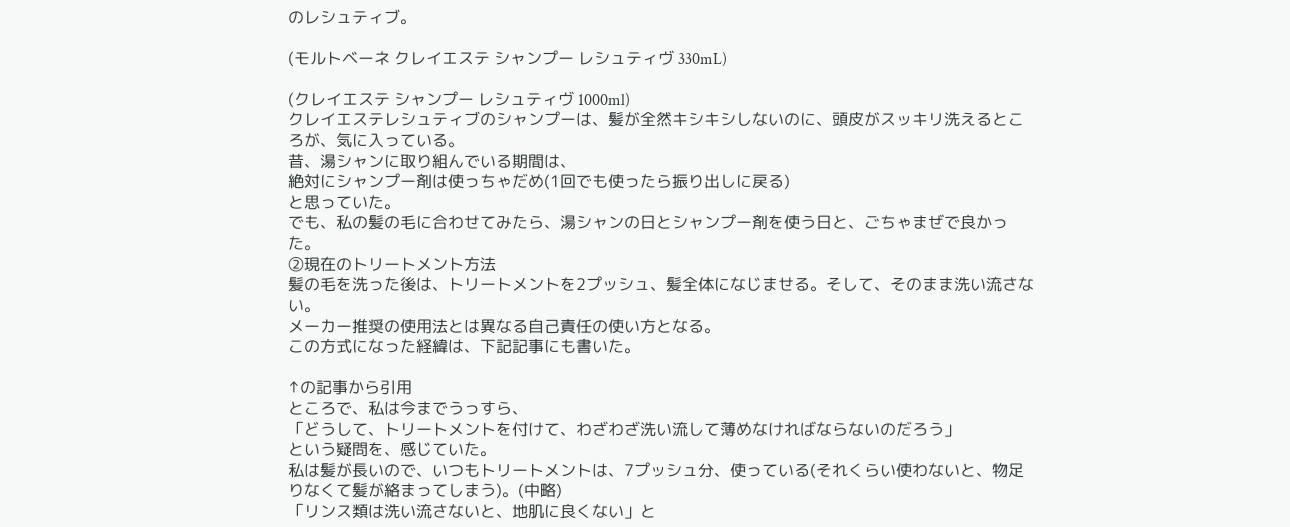のレシュティブ。

(モルトベーネ クレイエステ シャンプー レシュティヴ 330mL)

(クレイエステ シャンプー レシュティヴ 1000ml)
クレイエステレシュティブのシャンプーは、髪が全然キシキシしないのに、頭皮がスッキリ洗えるところが、気に入っている。
昔、湯シャンに取り組んでいる期間は、
絶対にシャンプー剤は使っちゃだめ(1回でも使ったら振り出しに戻る)
と思っていた。
でも、私の髪の毛に合わせてみたら、湯シャンの日とシャンプー剤を使う日と、ごちゃまぜで良かった。
②現在のトリートメント方法
髪の毛を洗った後は、トリートメントを2プッシュ、髪全体になじませる。そして、そのまま洗い流さない。
メーカー推奨の使用法とは異なる自己責任の使い方となる。
この方式になった経緯は、下記記事にも書いた。

↑の記事から引用
ところで、私は今までうっすら、
「どうして、トリートメントを付けて、わざわざ洗い流して薄めなければならないのだろう」
という疑問を、感じていた。
私は髪が長いので、いつもトリートメントは、7プッシュ分、使っている(それくらい使わないと、物足りなくて髪が絡まってしまう)。(中略)
「リンス類は洗い流さないと、地肌に良くない」と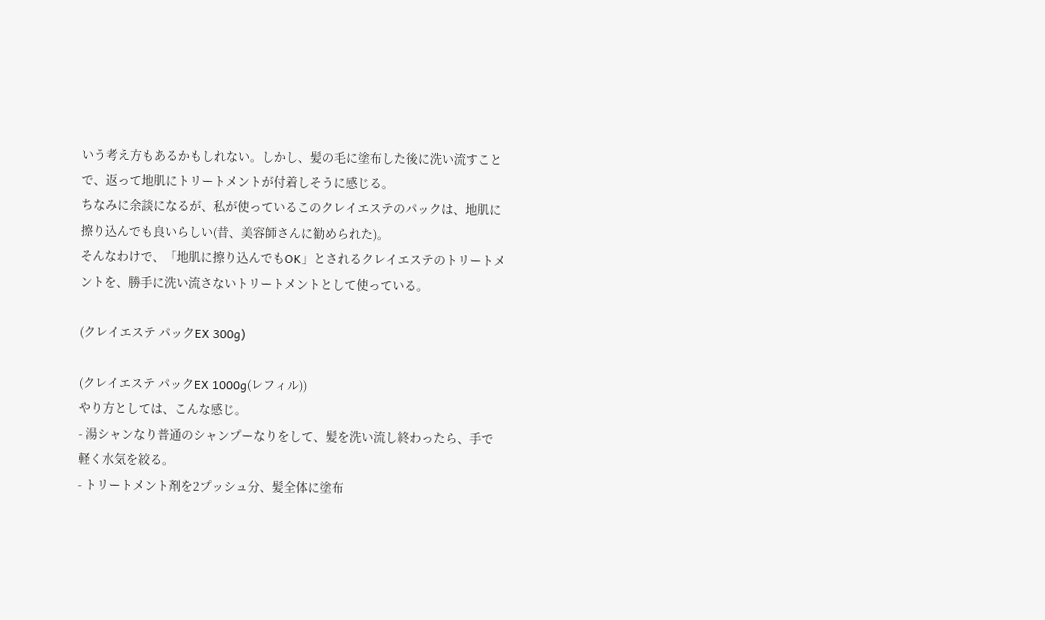いう考え方もあるかもしれない。しかし、髪の毛に塗布した後に洗い流すことで、返って地肌にトリートメントが付着しそうに感じる。
ちなみに余談になるが、私が使っているこのクレイエステのパックは、地肌に擦り込んでも良いらしい(昔、美容師さんに勧められた)。
そんなわけで、「地肌に擦り込んでもOK」とされるクレイエステのトリートメントを、勝手に洗い流さないトリートメントとして使っている。

(クレイエステ パックEX 300g)

(クレイエステ パックEX 1000g(レフィル))
やり方としては、こんな感じ。
- 湯シャンなり普通のシャンプーなりをして、髪を洗い流し終わったら、手で軽く水気を絞る。
- トリートメント剤を2プッシュ分、髪全体に塗布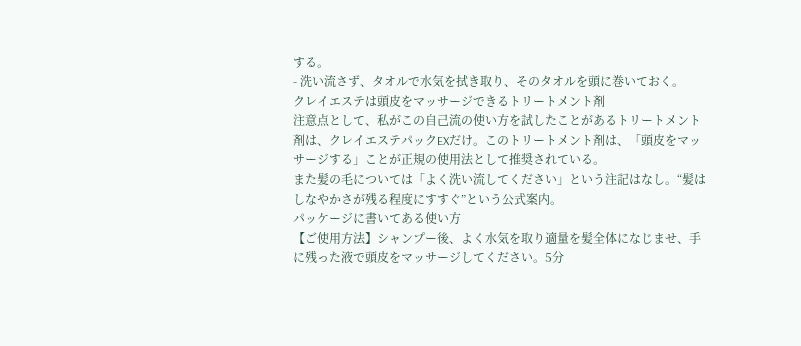する。
- 洗い流さず、タオルで水気を拭き取り、そのタオルを頭に巻いておく。
クレイエステは頭皮をマッサージできるトリートメント剤
注意点として、私がこの自己流の使い方を試したことがあるトリートメント剤は、クレイエステパックEXだけ。このトリートメント剤は、「頭皮をマッサージする」ことが正規の使用法として推奨されている。
また髪の毛については「よく洗い流してください」という注記はなし。“髪はしなやかさが残る程度にすすぐ”という公式案内。
パッケージに書いてある使い方
【ご使用方法】シャンプー後、よく水気を取り適量を髪全体になじませ、手に残った液で頭皮をマッサージしてください。5分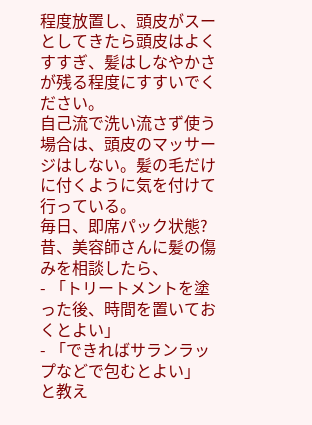程度放置し、頭皮がスーとしてきたら頭皮はよくすすぎ、髪はしなやかさが残る程度にすすいでください。
自己流で洗い流さず使う場合は、頭皮のマッサージはしない。髪の毛だけに付くように気を付けて行っている。
毎日、即席パック状態?
昔、美容師さんに髪の傷みを相談したら、
- 「トリートメントを塗った後、時間を置いておくとよい」
- 「できればサランラップなどで包むとよい」
と教え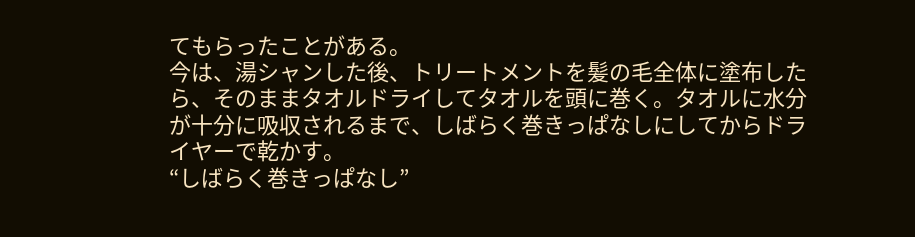てもらったことがある。
今は、湯シャンした後、トリートメントを髪の毛全体に塗布したら、そのままタオルドライしてタオルを頭に巻く。タオルに水分が十分に吸収されるまで、しばらく巻きっぱなしにしてからドライヤーで乾かす。
“しばらく巻きっぱなし”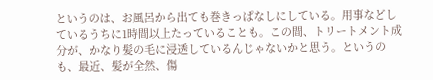というのは、お風呂から出ても巻きっぱなしにしている。用事などしているうちに1時間以上たっていることも。この間、トリートメント成分が、かなり髪の毛に浸透しているんじゃないかと思う。というのも、最近、髪が全然、傷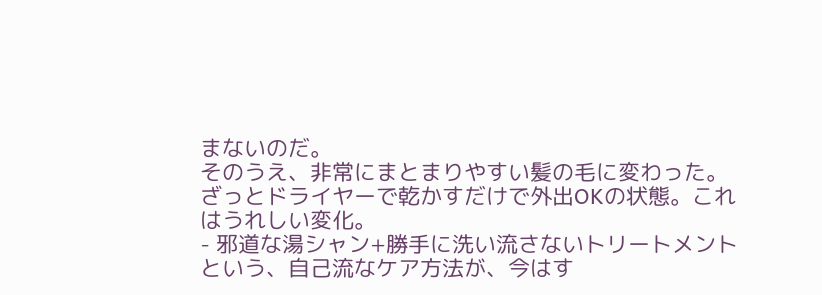まないのだ。
そのうえ、非常にまとまりやすい髪の毛に変わった。ざっとドライヤーで乾かすだけで外出OKの状態。これはうれしい変化。
- 邪道な湯シャン+勝手に洗い流さないトリートメント
という、自己流なケア方法が、今はす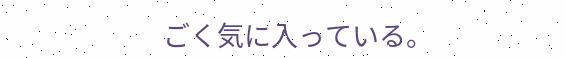ごく気に入っている。